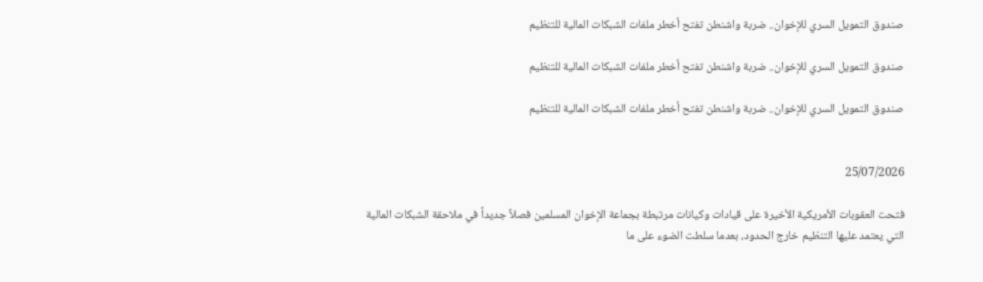صندوق التمويل السري للإخوان.. ضربة واشنطن تفتح أخطر ملفات الشبكات المالية للتنظيم

صندوق التمويل السري للإخوان.. ضربة واشنطن تفتح أخطر ملفات الشبكات المالية للتنظيم

صندوق التمويل السري للإخوان.. ضربة واشنطن تفتح أخطر ملفات الشبكات المالية للتنظيم


25/07/2026

فتحت العقوبات الأمريكية الأخيرة على قيادات وكيانات مرتبطة بجماعة الإخوان المسلمين فصلاً جديداً في ملاحقة الشبكات المالية التي يعتمد عليها التنظيم خارج الحدود، بعدما سلطت الضوء على ما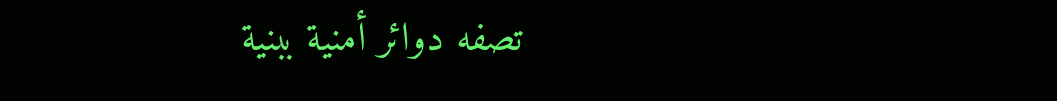تصفه دوائر أمنية ببنية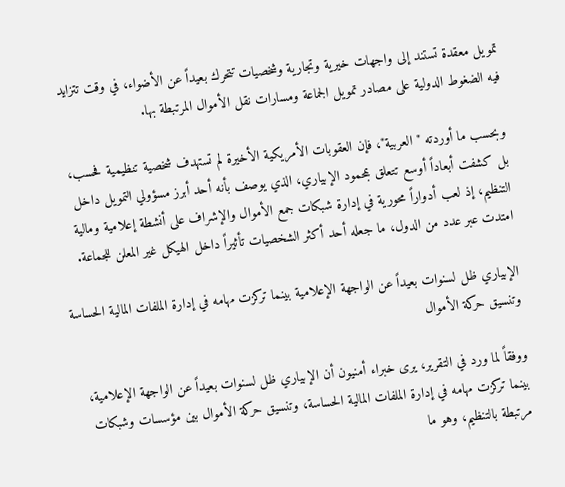تمويل معقدة تستند إلى واجهات خيرية وتجارية وشخصيات تتحرك بعيداً عن الأضواء، في وقت تتزايد فيه الضغوط الدولية على مصادر تمويل الجماعة ومسارات نقل الأموال المرتبطة بها.

وبحسب ما أوردته "العربية"، فإن العقوبات الأمريكية الأخيرة لم تستهدف شخصية تنظيمية فحسب، بل كشفت أبعاداً أوسع تتعلق بمحمود الإبياري، الذي يوصف بأنه أحد أبرز مسؤولي التمويل داخل التنظيم، إذ لعب أدواراً محورية في إدارة شبكات جمع الأموال والإشراف على أنشطة إعلامية ومالية امتدت عبر عدد من الدول، ما جعله أحد أكثر الشخصيات تأثيراً داخل الهيكل غير المعلن للجماعة.

الإبياري ظل لسنوات بعيداً عن الواجهة الإعلامية بينما تركزت مهامه في إدارة الملفات المالية الحساسة وتنسيق حركة الأموال

ووفقاً لما ورد في التقرير، يرى خبراء أمنيون أن الإبياري ظل لسنوات بعيداً عن الواجهة الإعلامية، بينما تركزت مهامه في إدارة الملفات المالية الحساسة، وتنسيق حركة الأموال بين مؤسسات وشبكات مرتبطة بالتنظيم، وهو ما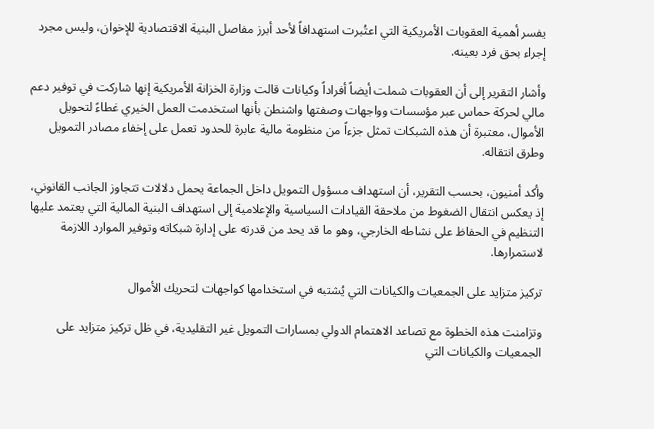يفسر أهمية العقوبات الأمريكية التي اعتُبرت استهدافاً لأحد أبرز مفاصل البنية الاقتصادية للإخوان، وليس مجرد إجراء بحق فرد بعينه.

وأشار التقرير إلى أن العقوبات شملت أيضاً أفراداً وكيانات قالت وزارة الخزانة الأمريكية إنها شاركت في توفير دعم مالي لحركة حماس عبر مؤسسات وواجهات وصفتها واشنطن بأنها استخدمت العمل الخيري غطاءً لتحويل الأموال، معتبرة أن هذه الشبكات تمثل جزءاً من منظومة مالية عابرة للحدود تعمل على إخفاء مصادر التمويل وطرق انتقاله.

وأكد أمنيون، بحسب التقرير، أن استهداف مسؤول التمويل داخل الجماعة يحمل دلالات تتجاوز الجانب القانوني، إذ يعكس انتقال الضغوط من ملاحقة القيادات السياسية والإعلامية إلى استهداف البنية المالية التي يعتمد عليها التنظيم في الحفاظ على نشاطه الخارجي، وهو ما قد يحد من قدرته على إدارة شبكاته وتوفير الموارد اللازمة لاستمرارها.

تركيز متزايد على الجمعيات والكيانات التي يُشتبه في استخدامها كواجهات لتحريك الأموال

وتزامنت هذه الخطوة مع تصاعد الاهتمام الدولي بمسارات التمويل غير التقليدية، في ظل تركيز متزايد على الجمعيات والكيانات التي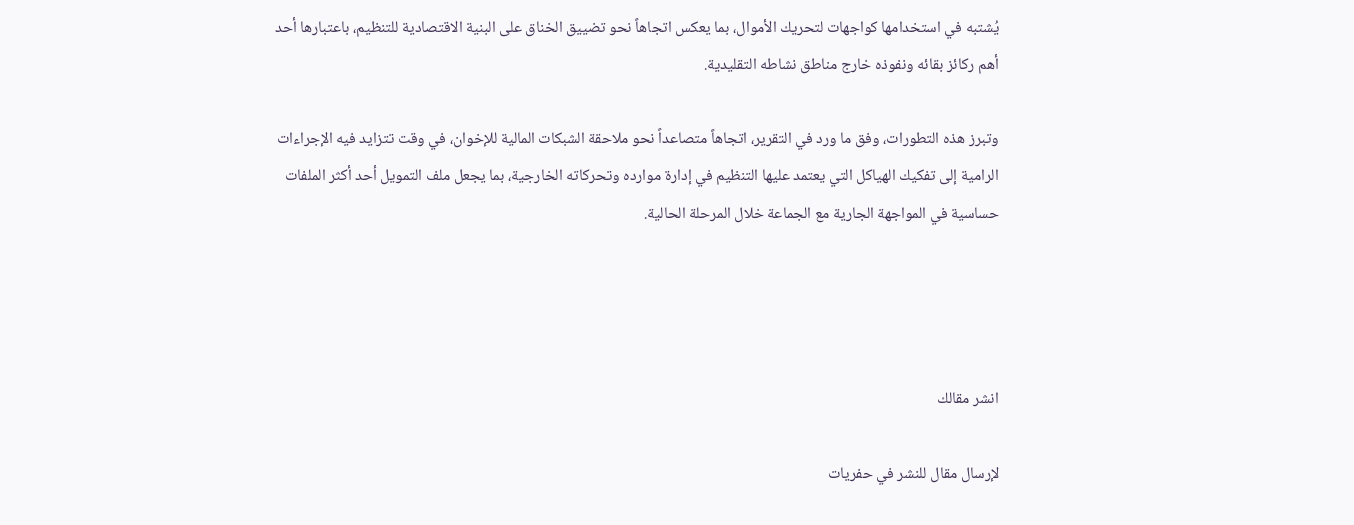يُشتبه في استخدامها كواجهات لتحريك الأموال، بما يعكس اتجاهاً نحو تضييق الخناق على البنية الاقتصادية للتنظيم، باعتبارها أحد أهم ركائز بقائه ونفوذه خارج مناطق نشاطه التقليدية.

وتبرز هذه التطورات، وفق ما ورد في التقرير، اتجاهاً متصاعداً نحو ملاحقة الشبكات المالية للإخوان، في وقت تتزايد فيه الإجراءات الرامية إلى تفكيك الهياكل التي يعتمد عليها التنظيم في إدارة موارده وتحركاته الخارجية، بما يجعل ملف التمويل أحد أكثر الملفات حساسية في المواجهة الجارية مع الجماعة خلال المرحلة الحالية.




انشر مقالك

لإرسال مقال للنشر في حفريات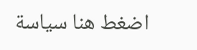اضغط هنا سياسة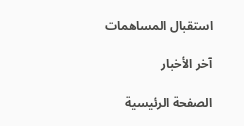استقبال المساهمات

آخر الأخبار

الصفحة الرئيسية